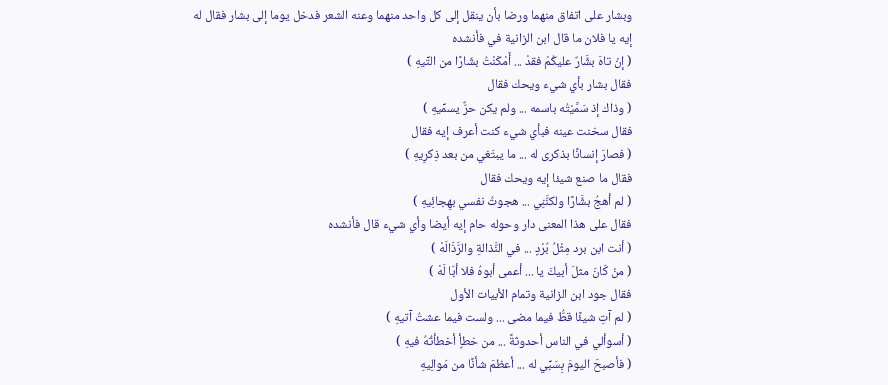وبشار على اتفاق منهما ورضا بأن ينقل إلى كل واحد منهما وعنه الشعر فدخل يوما إلى بشار فقال له إيه يا فلان ما قال ابن الزانية في فأنشده
( إنْ تاهَ بشَّارٌ عليكُمْ فقدْ ... أَمْكَنْتُ بشّارًا من التِّيهِ )
فقال بشار بأي شيء ويحك فقال
( وذاك إذ سَمَّيْتُه باسمه ... ولم يكن حرٌّ يسمِّيهِ )
فقال سخنت عينه فبأي شيء كنت أعرف إيه فقال
( فصارَ إنسانًا بذكرى له ... ما يبتَغي من بعد ذِكرِيهِ )
فقال ما صنع شيئا إيه ويحك فقال
( لم أهجُ بشَّارًا ولكنَّنِي ... هجوتُ نفسي بهِجائِيهِ )
فقال على هذا المعنى دار وحوله حام إيه أيضا وأي شيء قال فأنشده
( أنت ابن برد مِثْلُ بُرْدٍ ... في النَّذالةِ والرَّذَالَهْ )
( منْ كَانَ مثلَ أبيكَ يا ... أعمى أبوهُ فلا أبَا لَهْ )
فقال جود ابن الزانية وتمام الأبيات الأول
( لم آتِ شيئًا قطُّ فيما مضى ... ولست فيما عشتُ آتيهِ )
( أسوألي في الناس أحدوثةً ... من خطأٍ أخطأتُهُ فيهِ )
( فأصبحَ اليومَ بِسَبِّي له ... أعظمَ شأنًا من مَوالِيهِ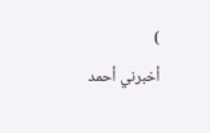)
أخبرني أحمد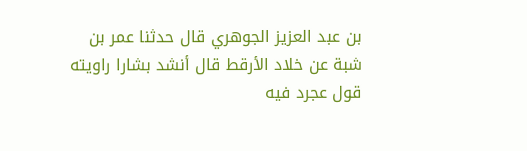بن عبد العزيز الجوهري قال حدثنا عمر بن شبة عن خلاد الأرقط قال أنشد بشارا راويته قول عجرد فيه